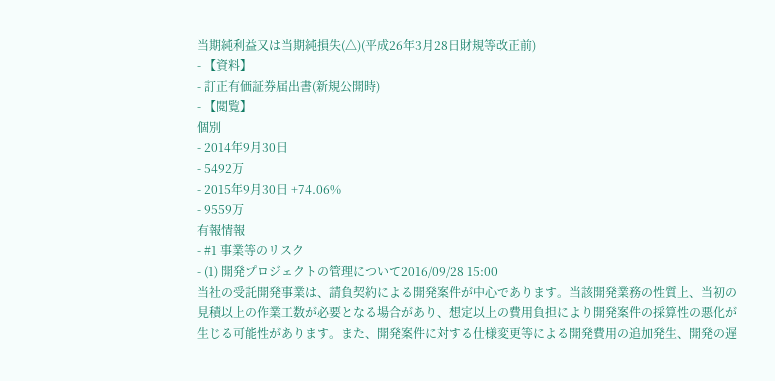当期純利益又は当期純損失(△)(平成26年3月28日財規等改正前)
- 【資料】
- 訂正有価証券届出書(新規公開時)
- 【閲覧】
個別
- 2014年9月30日
- 5492万
- 2015年9月30日 +74.06%
- 9559万
有報情報
- #1 事業等のリスク
- (1) 開発プロジェクトの管理について2016/09/28 15:00
当社の受託開発事業は、請負契約による開発案件が中心であります。当該開発業務の性質上、当初の見積以上の作業工数が必要となる場合があり、想定以上の費用負担により開発案件の採算性の悪化が生じる可能性があります。また、開発案件に対する仕様変更等による開発費用の追加発生、開発の遅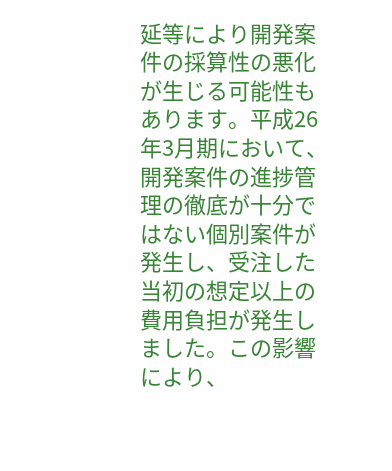延等により開発案件の採算性の悪化が生じる可能性もあります。平成26年3月期において、開発案件の進捗管理の徹底が十分ではない個別案件が発生し、受注した当初の想定以上の費用負担が発生しました。この影響により、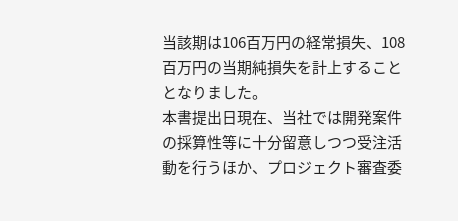当該期は106百万円の経常損失、108百万円の当期純損失を計上することとなりました。
本書提出日現在、当社では開発案件の採算性等に十分留意しつつ受注活動を行うほか、プロジェクト審査委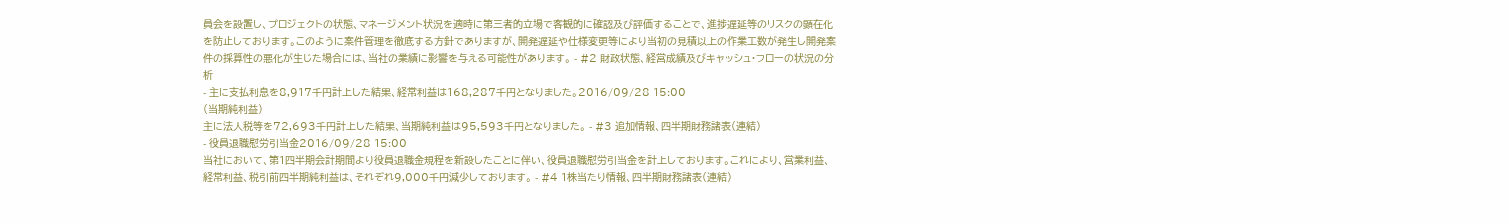員会を設置し、プロジェクトの状態、マネージメント状況を適時に第三者的立場で客観的に確認及び評価することで、進捗遅延等のリスクの顕在化を防止しております。このように案件管理を徹底する方針でありますが、開発遅延や仕様変更等により当初の見積以上の作業工数が発生し開発案件の採算性の悪化が生じた場合には、当社の業績に影響を与える可能性があります。 - #2 財政状態、経営成績及びキャッシュ・フローの状況の分析
- 主に支払利息を8,917千円計上した結果、経常利益は168,287千円となりました。2016/09/28 15:00
(当期純利益)
主に法人税等を72,693千円計上した結果、当期純利益は95,593千円となりました。 - #3 追加情報、四半期財務諸表(連結)
- 役員退職慰労引当金2016/09/28 15:00
当社において、第1四半期会計期間より役員退職金規程を新設したことに伴い、役員退職慰労引当金を計上しております。これにより、営業利益、経常利益、税引前四半期純利益は、それぞれ9,000千円減少しております。 - #4 1株当たり情報、四半期財務諸表(連結)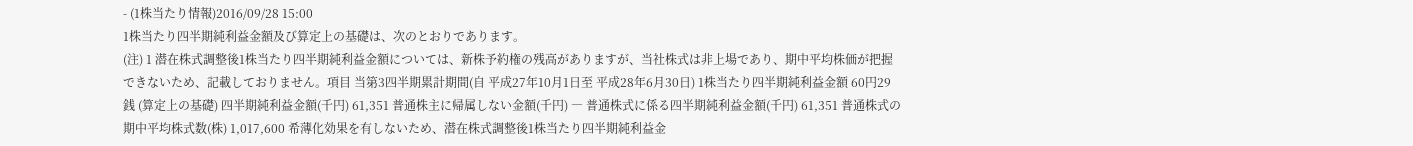- (1株当たり情報)2016/09/28 15:00
1株当たり四半期純利益金額及び算定上の基礎は、次のとおりであります。
(注) 1 潜在株式調整後1株当たり四半期純利益金額については、新株予約権の残高がありますが、当社株式は非上場であり、期中平均株価が把握できないため、記載しておりません。項目 当第3四半期累計期間(自 平成27年10月1日至 平成28年6月30日) 1株当たり四半期純利益金額 60円29銭 (算定上の基礎) 四半期純利益金額(千円) 61,351 普通株主に帰属しない金額(千円) ― 普通株式に係る四半期純利益金額(千円) 61,351 普通株式の期中平均株式数(株) 1,017,600 希薄化効果を有しないため、潜在株式調整後1株当たり四半期純利益金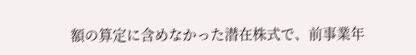額の算定に含めなかった潜在株式で、前事業年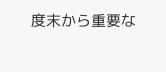度末から重要な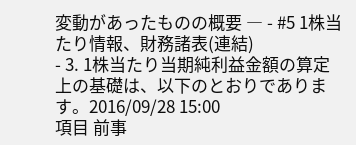変動があったものの概要 ― - #5 1株当たり情報、財務諸表(連結)
- 3. 1株当たり当期純利益金額の算定上の基礎は、以下のとおりであります。2016/09/28 15:00
項目 前事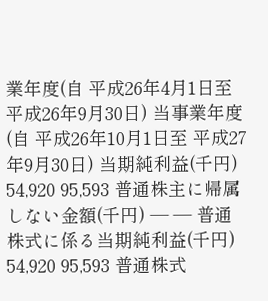業年度(自 平成26年4月1日至 平成26年9月30日) 当事業年度(自 平成26年10月1日至 平成27年9月30日) 当期純利益(千円) 54,920 95,593 普通株主に帰属しない金額(千円) ― ― 普通株式に係る当期純利益(千円) 54,920 95,593 普通株式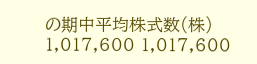の期中平均株式数(株) 1,017,600 1,017,600